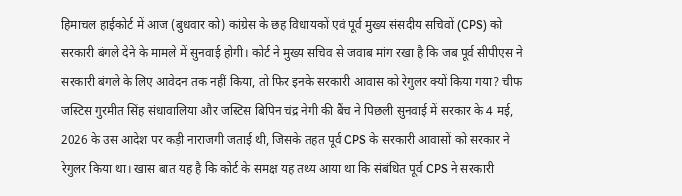हिमाचल हाईकोर्ट में आज (बुधवार को) कांग्रेस के छह विधायकों एवं पूर्व मुख्य संसदीय सचिवों (CPS) को सरकारी बंगले देने के मामले में सुनवाई होगी। कोर्ट ने मुख्य सचिव से जवाब मांग रखा है कि जब पूर्व सीपीएस ने सरकारी बंगले के लिए आवेदन तक नहीं किया, तो फिर इनके सरकारी आवास को रेगुलर क्यों किया गया? चीफ जस्टिस गुरमीत सिंह संधावालिया और जस्टिस बिपिन चंद्र नेगी की बैंच ने पिछली सुनवाई में सरकार के 4 मई, 2026 के उस आदेश पर कड़ी नाराजगी जताई थी, जिसके तहत पूर्व CPS के सरकारी आवासों को सरकार ने रेगुलर किया था। खास बात यह है कि कोर्ट के समक्ष यह तथ्य आया था कि संबंधित पूर्व CPS ने सरकारी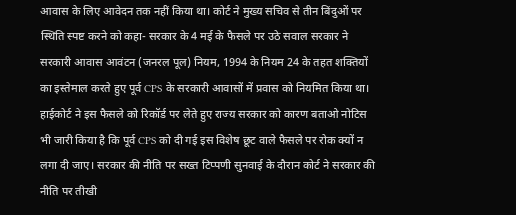आवास के लिए आवेदन तक नहीं किया था। कोर्ट ने मुख्य सचिव से तीन बिंदुओं पर स्थिति स्पष्ट करने को कहा- सरकार के 4 मई के फैसले पर उठे सवाल सरकार ने सरकारी आवास आवंटन (जनरल पूल) नियम, 1994 के नियम 24 के तहत शक्तियों का इस्तेमाल करते हुए पूर्व CPS के सरकारी आवासों में प्रवास को नियमित किया था। हाईकोर्ट ने इस फैसले को रिकॉर्ड पर लेते हुए राज्य सरकार को कारण बताओ नोटिस भी जारी किया है कि पूर्व CPS को दी गई इस विशेष छूट वाले फैसले पर रोक क्यों न लगा दी जाए। सरकार की नीति पर सख्त टिप्पणी सुनवाई के दौरान कोर्ट ने सरकार की नीति पर तीखी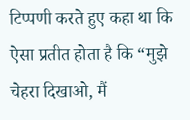टिप्पणी करते हुए कहा था कि ऐसा प्रतीत होता है कि “मुझे चेहरा दिखाओ, मैं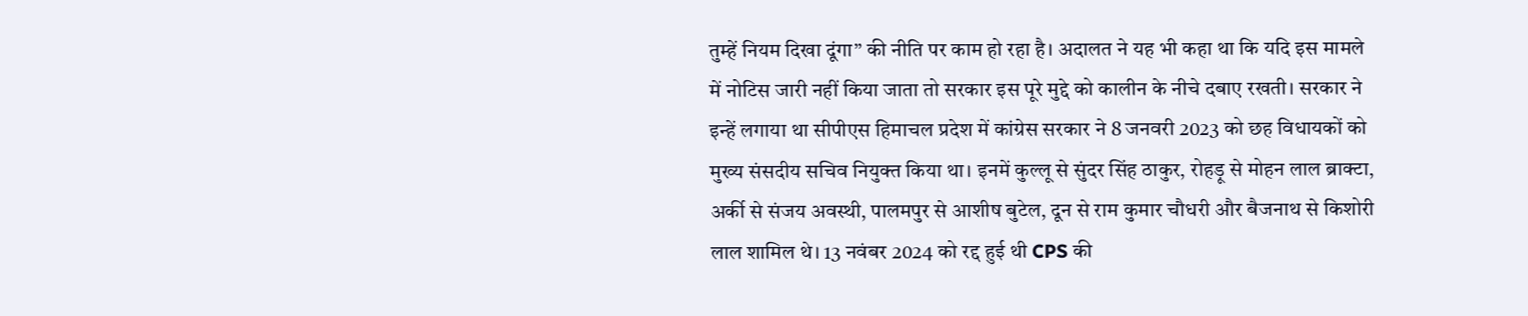तुम्हें नियम दिखा दूंगा” की नीति पर काम हो रहा है। अदालत ने यह भी कहा था कि यदि इस मामले में नोटिस जारी नहीं किया जाता तो सरकार इस पूरे मुद्दे को कालीन के नीचे दबाए रखती। सरकार ने इन्हें लगाया था सीपीएस हिमाचल प्रदेश में कांग्रेस सरकार ने 8 जनवरी 2023 को छह विधायकों को मुख्य संसदीय सचिव नियुक्त किया था। इनमें कुल्लू से सुंदर सिंह ठाकुर, रोहड़ू से मोहन लाल ब्राक्टा, अर्की से संजय अवस्थी, पालमपुर से आशीष बुटेल, दून से राम कुमार चौधरी और बैजनाथ से किशोरी लाल शामिल थे। 13 नवंबर 2024 को रद्द हुई थी CPS की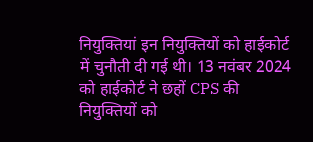नियुक्तियां इन नियुक्तियों को हाईकोर्ट में चुनौती दी गई थी। 13 नवंबर 2024 को हाईकोर्ट ने छहों CPS की नियुक्तियों को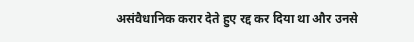असंवैधानिक करार देते हुए रद्द कर दिया था और उनसे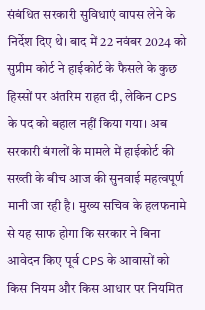संबंधित सरकारी सुविधाएं वापस लेने के निर्देश दिए थे। बाद में 22 नवंबर 2024 को सुप्रीम कोर्ट ने हाईकोर्ट के फैसले के कुछ हिस्सों पर अंतरिम राहत दी, लेकिन CPS के पद को बहाल नहीं किया गया। अब सरकारी बंगलों के मामले में हाईकोर्ट की सख्ती के बीच आज की सुनवाई महत्वपूर्ण मानी जा रही है। मुख्य सचिव के हलफनामे से यह साफ होगा कि सरकार ने बिना आवेदन किए पूर्व CPS के आवासों को किस नियम और किस आधार पर नियमित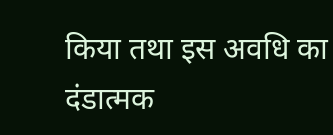किया तथा इस अवधि का दंडात्मक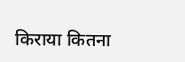किराया कितना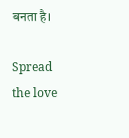बनता है।

Spread the love